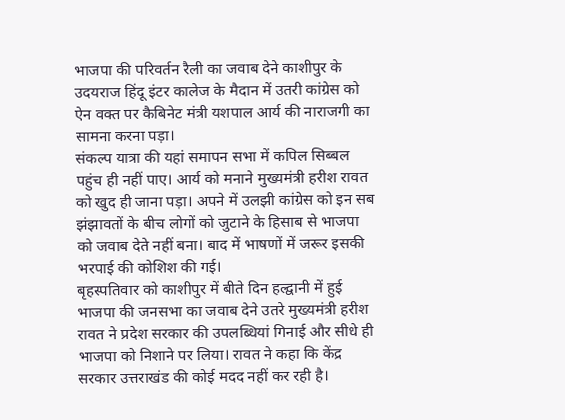भाजपा की परिवर्तन रैली का जवाब देने काशीपुर के उदयराज हिंदू इंटर कालेज के मैदान में उतरी कांग्रेस को ऐन वक्त पर कैबिनेट मंत्री यशपाल आर्य की नाराजगी का सामना करना पड़ा।
संकल्प यात्रा की यहां समापन सभा में कपिल सिब्बल पहुंच ही नहीं पाए। आर्य को मनाने मुख्यमंत्री हरीश रावत को खुद ही जाना पड़ा। अपने में उलझी कांग्रेस को इन सब झंझावतों के बीच लोगों को जुटाने के हिसाब से भाजपा को जवाब देते नहीं बना। बाद में भाषणों में जरूर इसकी भरपाई की कोशिश की गई।
बृहस्पतिवार को काशीपुर में बीते दिन हल्द्वानी में हुई भाजपा की जनसभा का जवाब देने उतरे मुख्यमंत्री हरीश रावत ने प्रदेश सरकार की उपलब्धियां गिनाई और सीधे ही भाजपा को निशाने पर लिया। रावत ने कहा कि केंद्र सरकार उत्तराखंड की कोई मदद नहीं कर रही है।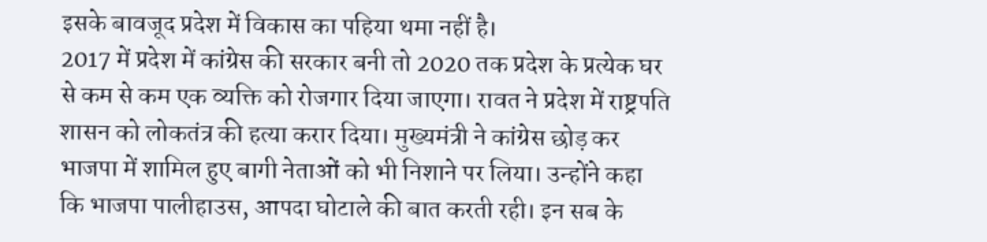इसके बावजूद प्रदेश में विकास का पहिया थमा नहीं है।
2017 में प्रदेश में कांग्रेस की सरकार बनी तो 2020 तक प्रदेश के प्रत्येक घर से कम से कम एक व्यक्ति को रोजगार दिया जाएगा। रावत ने प्रदेश में राष्ट्रपति शासन को लोकतंत्र की हत्या करार दिया। मुख्यमंत्री ने कांग्रेस छोड़ कर भाजपा में शामिल हुए बागी नेताओं को भी निशाने पर लिया। उन्होंने कहा कि भाजपा पालीहाउस, आपदा घोटाले की बात करती रही। इन सब के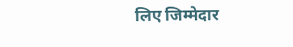लिए जिम्मेदार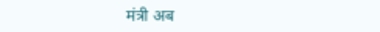मंत्री अब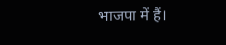भाजपा में हैं।